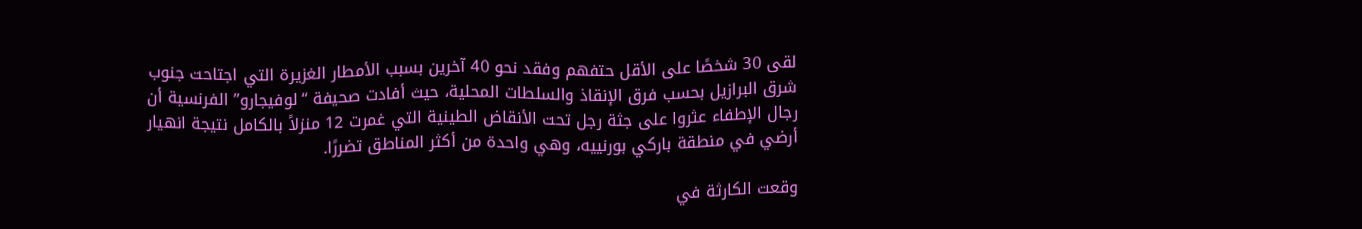لقى 30 شخصًا على الأقل حتفهم وفقد نحو 40 آخرين بسبب الأمطار الغزيرة التي اجتاحت جنوب شرق البرازيل بحسب فرق الإنقاذ والسلطات المحلية، حيث أفادت صحيفة “لوفيجارو” الفرنسية أن رجال الإطفاء عثروا على جثة رجل تحت الأنقاض الطينية التي غمرت 12 منزلاً بالكامل نتيجة انهيار أرضي في منطقة باركي بورنييه، وهي واحدة من أكثر المناطق تضررًا.

وقعت الكارثة في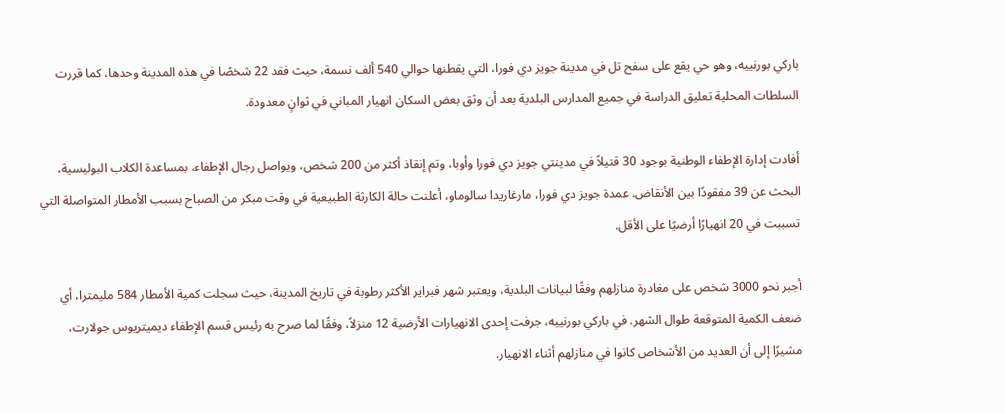باركي بورنييه، وهو حي يقع على سفح تل في مدينة جويز دي فورا، التي يقطنها حوالي 540 ألف نسمة، حيث فقد 22 شخصًا في هذه المدينة وحدها، كما قررت السلطات المحلية تعليق الدراسة في جميع المدارس البلدية بعد أن وثق بعض السكان انهيار المباني في ثوانٍ معدودة.

أفادت إدارة الإطفاء الوطنية بوجود 30 قتيلاً في مدينتي جويز دي فورا وأوبا، وتم إنقاذ أكثر من 200 شخص، ويواصل رجال الإطفاء، بمساعدة الكلاب البوليسية، البحث عن 39 مفقودًا بين الأنقاض. عمدة جويز دي فورا، مارغاريدا سالوماو، أعلنت حالة الكارثة الطبيعية في وقت مبكر من الصباح بسبب الأمطار المتواصلة التي تسببت في 20 انهيارًا أرضيًا على الأقل.

أجبر نحو 3000 شخص على مغادرة منازلهم وفقًا لبيانات البلدية، ويعتبر شهر فبراير الأكثر رطوبة في تاريخ المدينة، حيث سجلت كمية الأمطار 584 مليمترا، أي ضعف الكمية المتوقعة طوال الشهر. في باركي بورنييه، جرفت إحدى الانهيارات الأرضية 12 منزلاً، وفقًا لما صرح به رئيس قسم الإطفاء ديميتريوس جولارت، مشيرًا إلى أن العديد من الأشخاص كانوا في منازلهم أثناء الانهيار.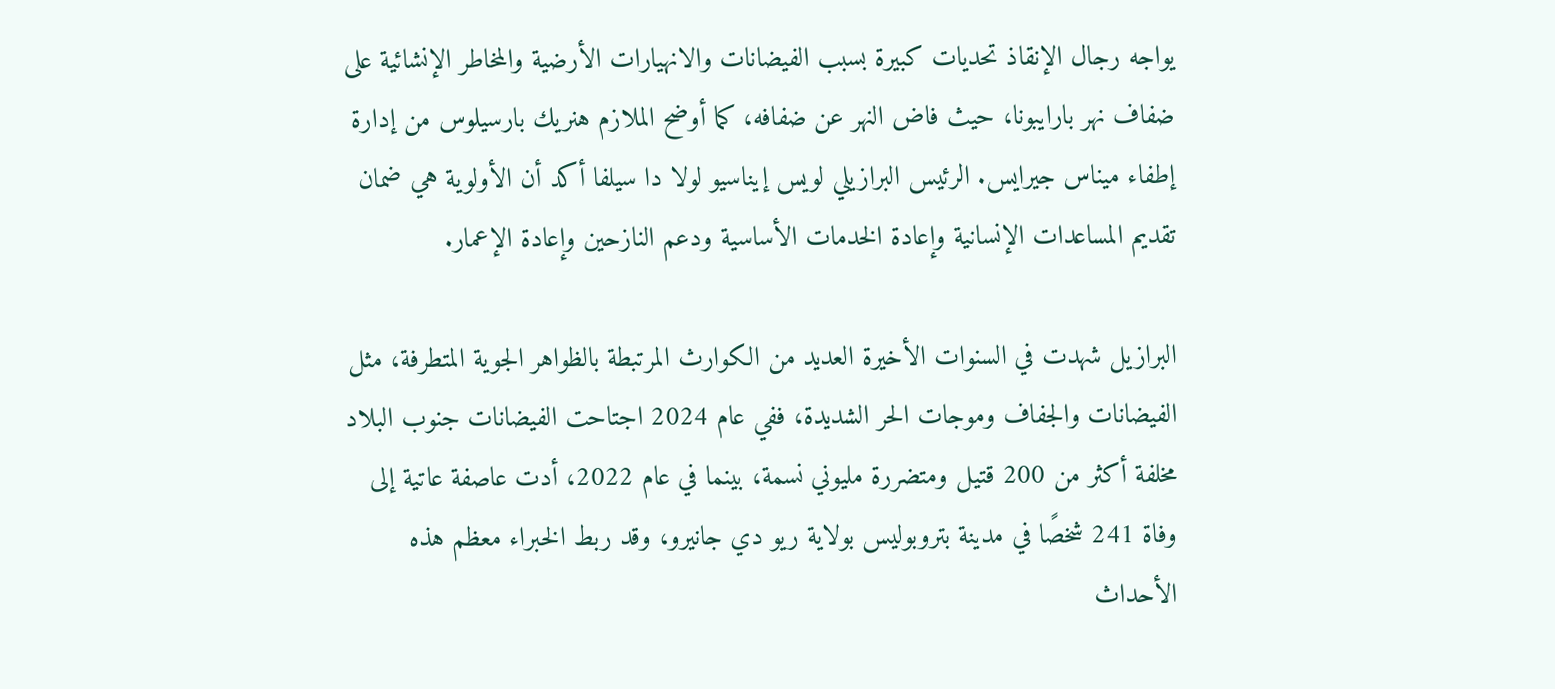يواجه رجال الإنقاذ تحديات كبيرة بسبب الفيضانات والانهيارات الأرضية والمخاطر الإنشائية على ضفاف نهر بارايبونا، حيث فاض النهر عن ضفافه، كما أوضح الملازم هنريك بارسيلوس من إدارة إطفاء ميناس جيرايس. الرئيس البرازيلي لويس إيناسيو لولا دا سيلفا أكد أن الأولوية هي ضمان تقديم المساعدات الإنسانية وإعادة الخدمات الأساسية ودعم النازحين وإعادة الإعمار.

البرازيل شهدت في السنوات الأخيرة العديد من الكوارث المرتبطة بالظواهر الجوية المتطرفة، مثل الفيضانات والجفاف وموجات الحر الشديدة، ففي عام 2024 اجتاحت الفيضانات جنوب البلاد مخلفة أكثر من 200 قتيل ومتضررة مليوني نسمة، بينما في عام 2022، أدت عاصفة عاتية إلى وفاة 241 شخصًا في مدينة بتروبوليس بولاية ريو دي جانيرو، وقد ربط الخبراء معظم هذه الأحداث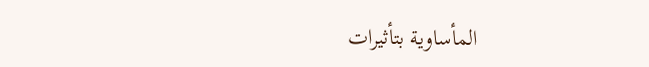المأساوية بتأثيرات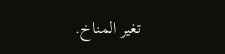تغير المناخ.